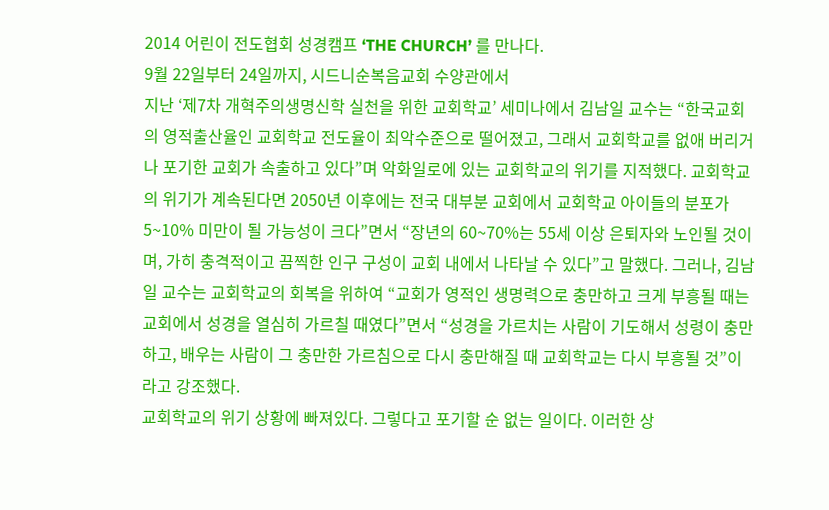2014 어린이 전도협회 성경캠프 ‘THE CHURCH’ 를 만나다.
9월 22일부터 24일까지, 시드니순복음교회 수양관에서
지난 ‘제7차 개혁주의생명신학 실천을 위한 교회학교’ 세미나에서 김남일 교수는 “한국교회의 영적출산율인 교회학교 전도율이 최악수준으로 떨어졌고, 그래서 교회학교를 없애 버리거나 포기한 교회가 속출하고 있다”며 악화일로에 있는 교회학교의 위기를 지적했다. 교회학교의 위기가 계속된다면 2050년 이후에는 전국 대부분 교회에서 교회학교 아이들의 분포가 5~10% 미만이 될 가능성이 크다”면서 “장년의 60~70%는 55세 이상 은퇴자와 노인될 것이며, 가히 충격적이고 끔찍한 인구 구성이 교회 내에서 나타날 수 있다”고 말했다. 그러나, 김남일 교수는 교회학교의 회복을 위하여 “교회가 영적인 생명력으로 충만하고 크게 부흥될 때는 교회에서 성경을 열심히 가르칠 때였다”면서 “성경을 가르치는 사람이 기도해서 성령이 충만하고, 배우는 사람이 그 충만한 가르침으로 다시 충만해질 때 교회학교는 다시 부흥될 것”이라고 강조했다.
교회학교의 위기 상황에 빠져있다. 그렇다고 포기할 순 없는 일이다. 이러한 상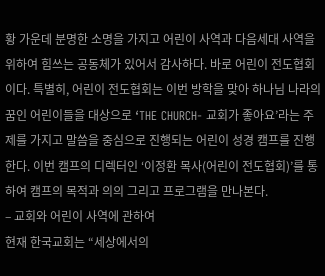황 가운데 분명한 소명을 가지고 어린이 사역과 다음세대 사역을 위하여 힘쓰는 공동체가 있어서 감사하다. 바로 어린이 전도협회이다. 특별히, 어린이 전도협회는 이번 방학을 맞아 하나님 나라의 꿈인 어린이들을 대상으로 ‘THE CHURCH- 교회가 좋아요’라는 주제를 가지고 말씀을 중심으로 진행되는 어린이 성경 캠프를 진행한다. 이번 캠프의 디렉터인 ‘이정환 목사(어린이 전도협회)’를 통하여 캠프의 목적과 의의 그리고 프로그램을 만나본다.
– 교회와 어린이 사역에 관하여
현재 한국교회는 “세상에서의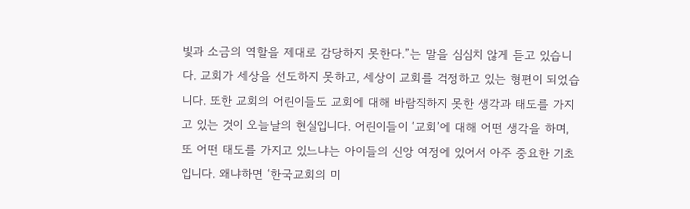빛과 소금의 역할을 제대로 감당하지 못한다.”는 말을 심심치 않게 듣고 있습니다. 교회가 세상을 선도하지 못하고, 세상이 교회를 걱정하고 있는 형편이 되었습니다. 또한 교회의 어린이들도 교회에 대해 바람직하지 못한 생각과 태도를 가지고 있는 것이 오늘날의 현실입니다. 어린이들이 ‘교회’에 대해 어떤 생각을 하며, 또 어떤 태도를 가지고 있느냐는 아이들의 신앙 여정에 있어서 아주 중요한 기초입니다. 왜냐하면 ‘한국교회의 미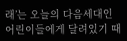래’는 오늘의 다음세대인 어린이들에게 달려있기 때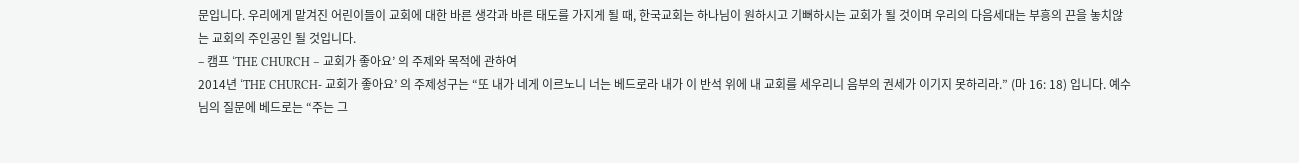문입니다. 우리에게 맡겨진 어린이들이 교회에 대한 바른 생각과 바른 태도를 가지게 될 때, 한국교회는 하나님이 원하시고 기뻐하시는 교회가 될 것이며 우리의 다음세대는 부흥의 끈을 놓치않는 교회의 주인공인 될 것입니다.
– 캠프 ‘THE CHURCH – 교회가 좋아요’ 의 주제와 목적에 관하여
2014년 ‘THE CHURCH- 교회가 좋아요’ 의 주제성구는 “또 내가 네게 이르노니 너는 베드로라 내가 이 반석 위에 내 교회를 세우리니 음부의 권세가 이기지 못하리라.” (마 16: 18) 입니다. 예수님의 질문에 베드로는 “주는 그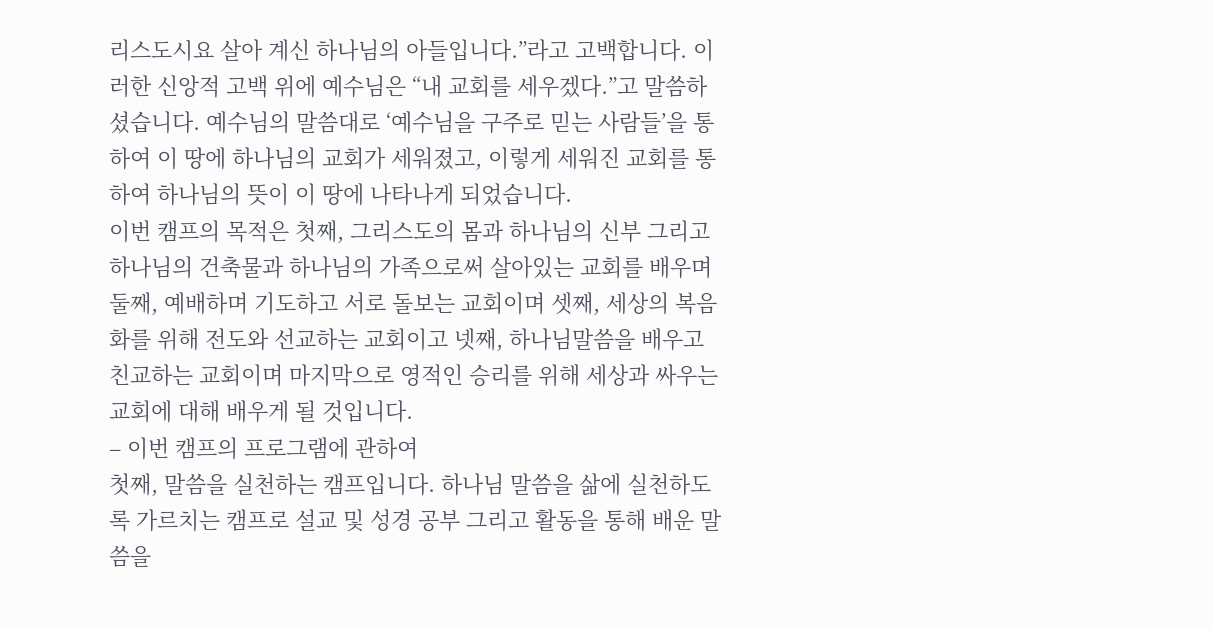리스도시요 살아 계신 하나님의 아들입니다.”라고 고백합니다. 이러한 신앙적 고백 위에 예수님은 “내 교회를 세우겠다.”고 말씀하셨습니다. 예수님의 말씀대로 ‘예수님을 구주로 믿는 사람들’을 통하여 이 땅에 하나님의 교회가 세워졌고, 이렇게 세워진 교회를 통하여 하나님의 뜻이 이 땅에 나타나게 되었습니다.
이번 캠프의 목적은 첫째, 그리스도의 몸과 하나님의 신부 그리고 하나님의 건축물과 하나님의 가족으로써 살아있는 교회를 배우며 둘째, 예배하며 기도하고 서로 돌보는 교회이며 셋째, 세상의 복음화를 위해 전도와 선교하는 교회이고 넷째, 하나님말씀을 배우고 친교하는 교회이며 마지막으로 영적인 승리를 위해 세상과 싸우는 교회에 대해 배우게 될 것입니다.
– 이번 캠프의 프로그램에 관하여
첫째, 말씀을 실천하는 캠프입니다. 하나님 말씀을 삶에 실천하도록 가르치는 캠프로 설교 및 성경 공부 그리고 활동을 통해 배운 말씀을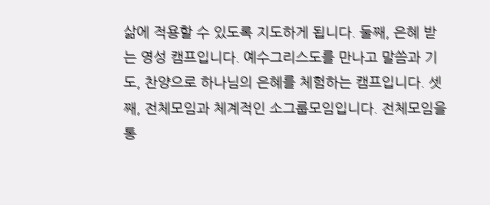삶에 적용할 수 있도록 지도하게 됩니다. 둘째, 은혜 받는 영성 캠프입니다. 예수그리스도를 만나고 말씀과 기도, 찬양으로 하나님의 은혜를 체험하는 캠프입니다. 셋째, 전체모임과 체계적인 소그룹모임입니다. 전체모임을 통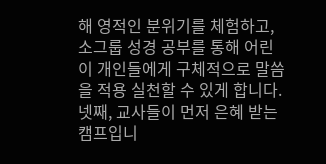해 영적인 분위기를 체험하고, 소그룹 성경 공부를 통해 어린이 개인들에게 구체적으로 말씀을 적용 실천할 수 있게 합니다. 넷째, 교사들이 먼저 은혜 받는 캠프입니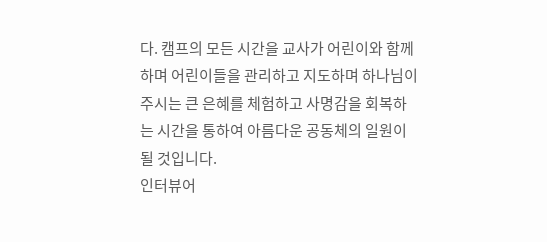다. 캠프의 모든 시간을 교사가 어린이와 함께하며 어린이들을 관리하고 지도하며 하나님이 주시는 큰 은혜를 체험하고 사명감을 회복하는 시간을 통하여 아름다운 공동체의 일원이 될 것입니다.
인터뷰어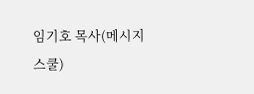임기호 목사(메시지 스쿨)